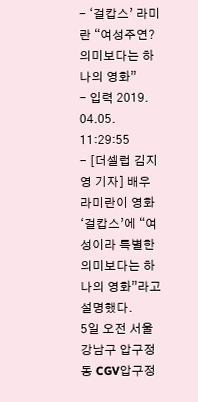- ‘걸캅스’ 라미란 “여성주연? 의미보다는 하나의 영화”
- 입력 2019. 04.05. 11:29:55
- [더셀럽 김지영 기자] 배우 라미란이 영화 ‘걸캅스’에 “여성이라 특별한 의미보다는 하나의 영화”라고 설명했다.
5일 오전 서울 강남구 압구정동 CGV압구정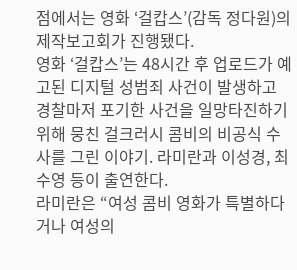점에서는 영화 ‘걸캅스’(감독 정다원)의 제작보고회가 진행됐다.
영화 ‘걸캅스’는 48시간 후 업로드가 예고된 디지털 성범죄 사건이 발생하고 경찰마저 포기한 사건을 일망타진하기 위해 뭉친 걸크러시 콤비의 비공식 수사를 그린 이야기. 라미란과 이성경, 최수영 등이 출연한다.
라미란은 “여성 콤비 영화가 특별하다거나 여성의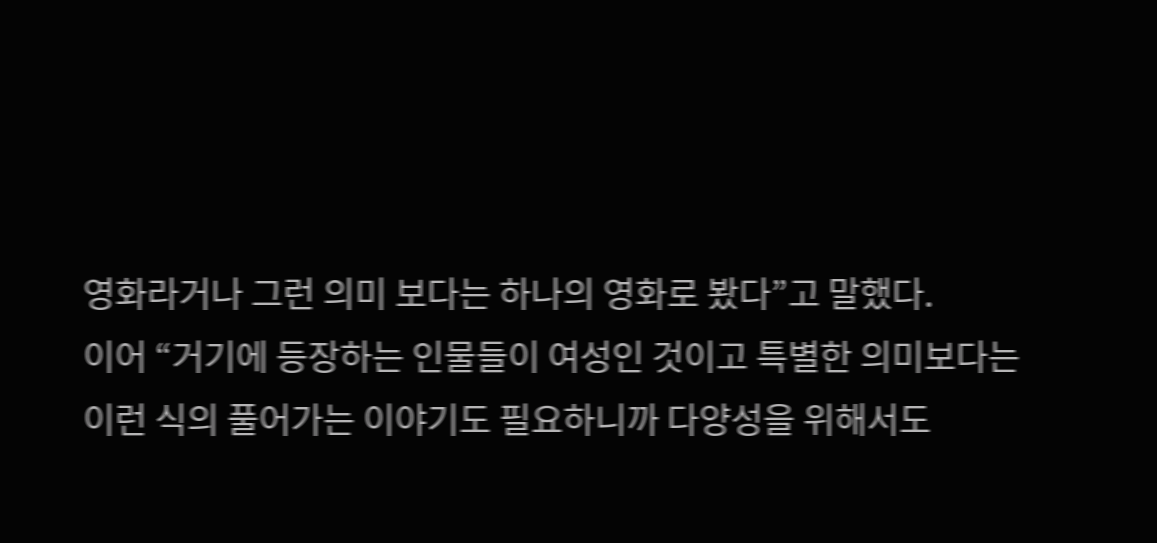영화라거나 그런 의미 보다는 하나의 영화로 봤다”고 말했다.
이어 “거기에 등장하는 인물들이 여성인 것이고 특별한 의미보다는 이런 식의 풀어가는 이야기도 필요하니까 다양성을 위해서도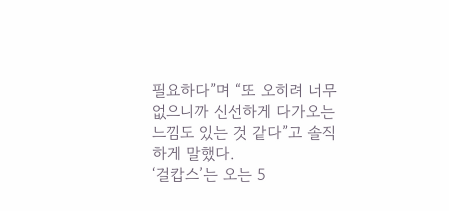필요하다”며 “또 오히려 너무 없으니까 신선하게 다가오는 느낌도 있는 것 같다”고 솔직하게 말했다.
‘걸캅스’는 오는 5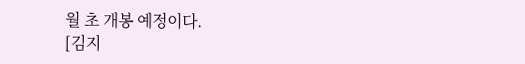월 초 개봉 예정이다.
[김지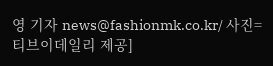영 기자 news@fashionmk.co.kr/ 사진= 티브이데일리 제공]